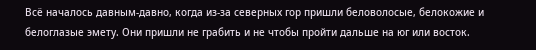Всё началось давным-давно, когда из-за северных гор пришли беловолосые, белокожие и белоглазые эмету. Они пришли не грабить и не чтобы пройти дальше на юг или восток.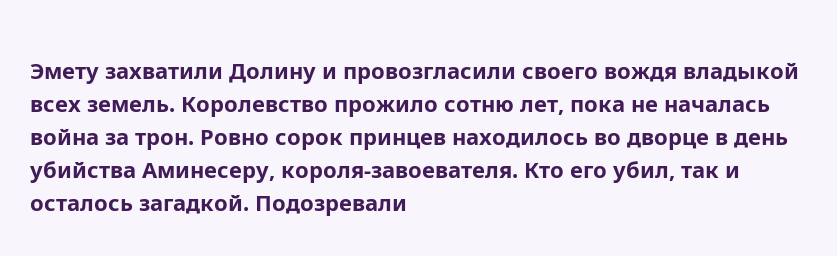Эмету захватили Долину и провозгласили своего вождя владыкой всех земель. Королевство прожило сотню лет, пока не началась война за трон. Ровно сорок принцев находилось во дворце в день убийства Аминесеру, короля-завоевателя. Кто его убил, так и осталось загадкой. Подозревали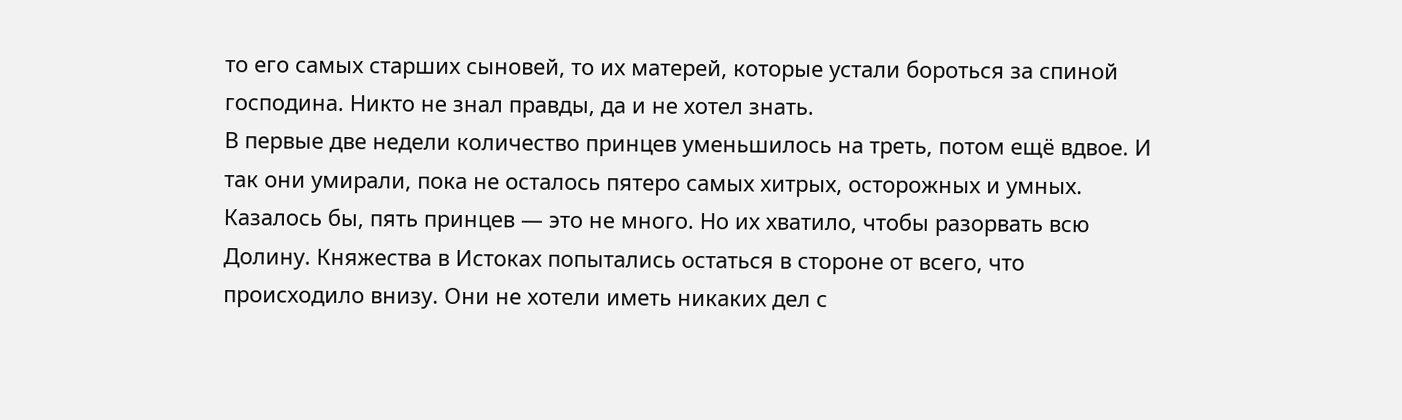то его самых старших сыновей, то их матерей, которые устали бороться за спиной господина. Никто не знал правды, да и не хотел знать.
В первые две недели количество принцев уменьшилось на треть, потом ещё вдвое. И так они умирали, пока не осталось пятеро самых хитрых, осторожных и умных. Казалось бы, пять принцев — это не много. Но их хватило, чтобы разорвать всю Долину. Княжества в Истоках попытались остаться в стороне от всего, что происходило внизу. Они не хотели иметь никаких дел с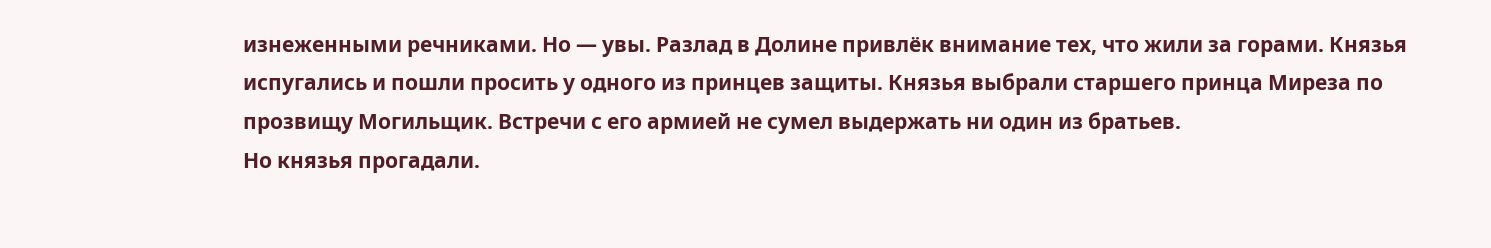изнеженными речниками. Но — увы. Разлад в Долине привлёк внимание тех, что жили за горами. Князья испугались и пошли просить у одного из принцев защиты. Князья выбрали старшего принца Миреза по прозвищу Могильщик. Встречи с его армией не сумел выдержать ни один из братьев.
Но князья прогадали.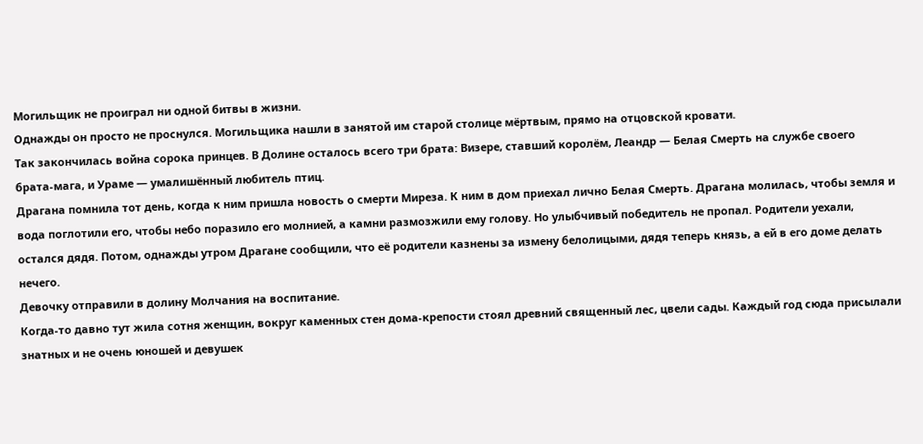Могильщик не проиграл ни одной битвы в жизни.
Однажды он просто не проснулся. Могильщика нашли в занятой им старой столице мёртвым, прямо на отцовской кровати.
Так закончилась война сорока принцев. В Долине осталось всего три брата: Визере, ставший королём, Леандр — Белая Смерть на службе своего брата-мага, и Ураме — умалишённый любитель птиц.
Драгана помнила тот день, когда к ним пришла новость о смерти Миреза. К ним в дом приехал лично Белая Смерть. Драгана молилась, чтобы земля и вода поглотили его, чтобы небо поразило его молнией, а камни размозжили ему голову. Но улыбчивый победитель не пропал. Родители уехали, остался дядя. Потом, однажды утром Драгане сообщили, что её родители казнены за измену белолицыми, дядя теперь князь, а ей в его доме делать нечего.
Девочку отправили в долину Молчания на воспитание.
Когда-то давно тут жила сотня женщин, вокруг каменных стен дома-крепости стоял древний священный лес, цвели сады. Каждый год сюда присылали знатных и не очень юношей и девушек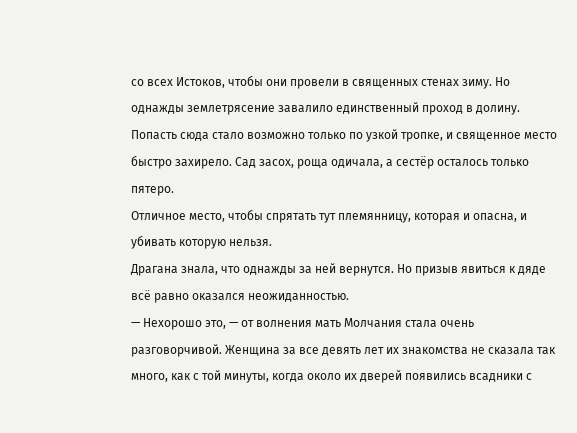со всех Истоков, чтобы они провели в священных стенах зиму. Но однажды землетрясение завалило единственный проход в долину. Попасть сюда стало возможно только по узкой тропке, и священное место быстро захирело. Сад засох, роща одичала, а сестёр осталось только пятеро.
Отличное место, чтобы спрятать тут племянницу, которая и опасна, и убивать которую нельзя.
Драгана знала, что однажды за ней вернутся. Но призыв явиться к дяде всё равно оказался неожиданностью.
— Нехорошо это, — от волнения мать Молчания стала очень разговорчивой. Женщина за все девять лет их знакомства не сказала так много, как с той минуты, когда около их дверей появились всадники с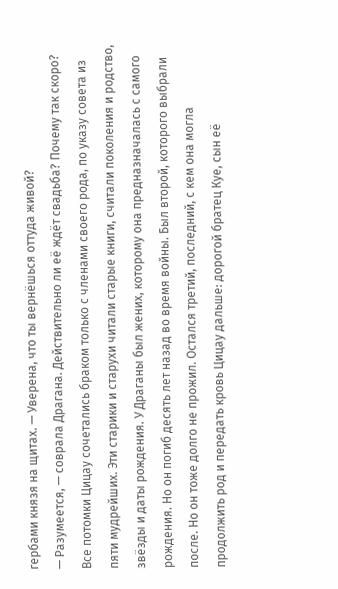гербами князя на щитах. — Уверена, что ты вернёшься оттуда живой?
— Разумеется, — соврала Драгана. Действительно ли её ждёт свадьба? Почему так скоро? Все потомки Цицау сочетались браком только с членами своего рода, по указу совета из пяти мудрейших. Эти старики и старухи читали старые книги, считали поколения и родство, звёзды и даты рождения. У Драганы был жених, которому она предназначалась с самого рождения. Но он погиб десять лет назад во время войны. Был второй, которого выбрали после. Но он тоже долго не прожил. Остался третий, последний, с кем она могла продолжить род и передать кровь Цицау дальше: дорогой братец Куе, сын её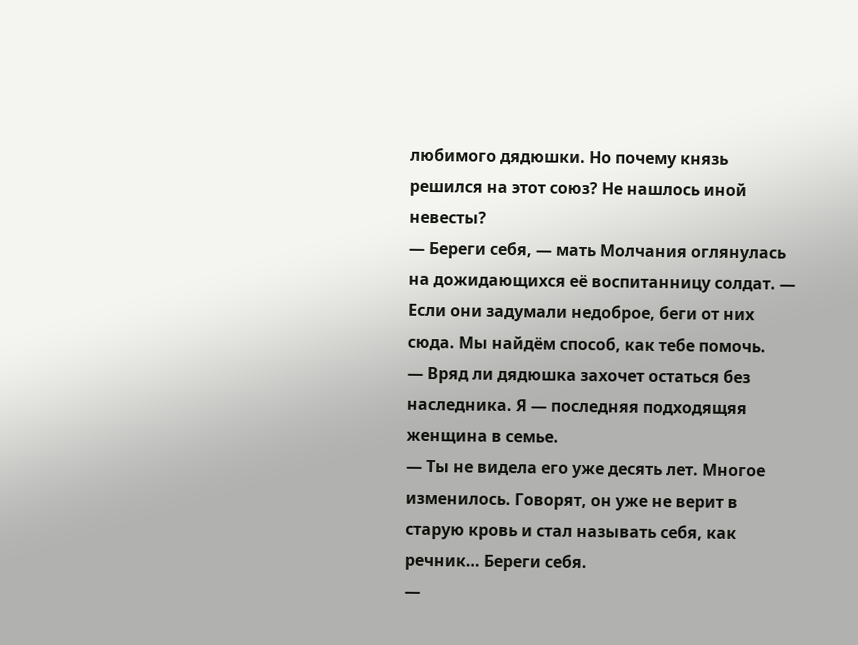любимого дядюшки. Но почему князь решился на этот союз? Не нашлось иной невесты?
— Береги себя, — мать Молчания оглянулась на дожидающихся её воспитанницу солдат. — Если они задумали недоброе, беги от них сюда. Мы найдём способ, как тебе помочь.
— Вряд ли дядюшка захочет остаться без наследника. Я — последняя подходящяя женщина в семье.
— Ты не видела его уже десять лет. Многое изменилось. Говорят, он уже не верит в старую кровь и стал называть себя, как речник… Береги себя.
—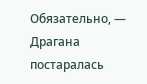Обязательно, — Драгана постаралась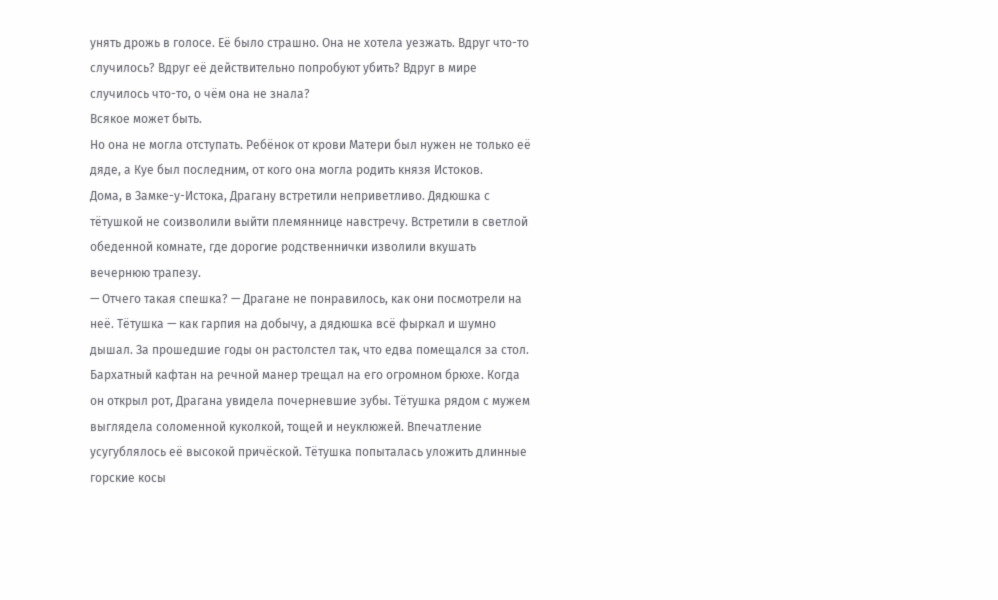унять дрожь в голосе. Её было страшно. Она не хотела уезжать. Вдруг что-то случилось? Вдруг её действительно попробуют убить? Вдруг в мире случилось что-то, о чём она не знала?
Всякое может быть.
Но она не могла отступать. Ребёнок от крови Матери был нужен не только её дяде, а Куе был последним, от кого она могла родить князя Истоков.
Дома, в Замке-у-Истока, Драгану встретили неприветливо. Дядюшка с тётушкой не соизволили выйти племяннице навстречу. Встретили в светлой обеденной комнате, где дорогие родственнички изволили вкушать вечернюю трапезу.
— Отчего такая спешка? — Драгане не понравилось, как они посмотрели на неё. Тётушка — как гарпия на добычу, а дядюшка всё фыркал и шумно дышал. За прошедшие годы он растолстел так, что едва помещался за стол. Бархатный кафтан на речной манер трещал на его огромном брюхе. Когда он открыл рот, Драгана увидела почерневшие зубы. Тётушка рядом с мужем выглядела соломенной куколкой, тощей и неуклюжей. Впечатление усугублялось её высокой причёской. Тётушка попыталась уложить длинные горские косы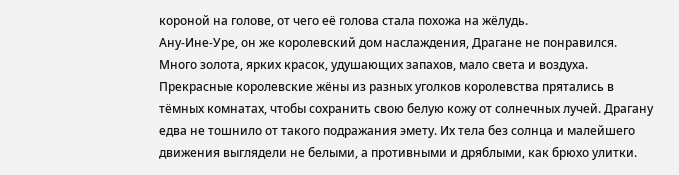короной на голове, от чего её голова стала похожа на жёлудь.
Ану-Ине-Уре, он же королевский дом наслаждения, Драгане не понравился. Много золота, ярких красок, удушающих запахов, мало света и воздуха. Прекрасные королевские жёны из разных уголков королевства прятались в тёмных комнатах, чтобы сохранить свою белую кожу от солнечных лучей. Драгану едва не тошнило от такого подражания эмету. Их тела без солнца и малейшего движения выглядели не белыми, а противными и дряблыми, как брюхо улитки.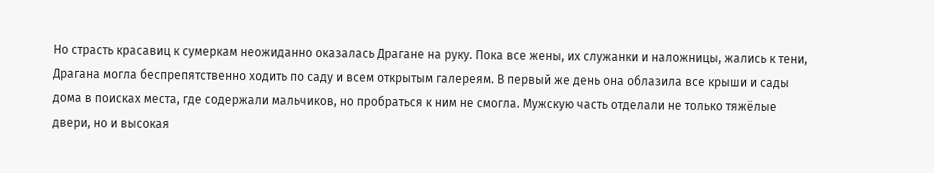Но страсть красавиц к сумеркам неожиданно оказалась Драгане на руку. Пока все жены, их служанки и наложницы, жались к тени, Драгана могла беспрепятственно ходить по саду и всем открытым галереям. В первый же день она облазила все крыши и сады дома в поисках места, где содержали мальчиков, но пробраться к ним не смогла. Мужскую часть отделали не только тяжёлые двери, но и высокая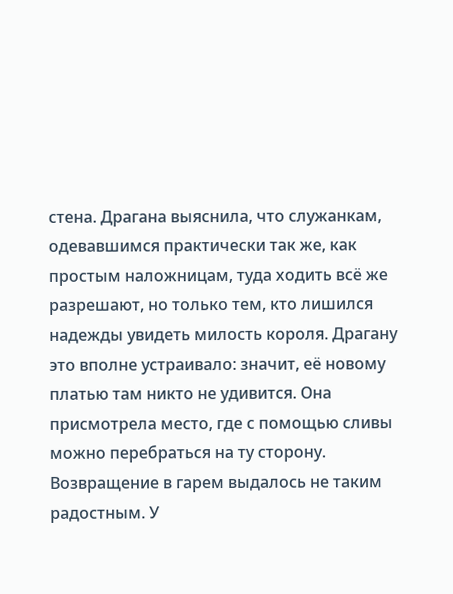стена. Драгана выяснила, что служанкам, одевавшимся практически так же, как простым наложницам, туда ходить всё же разрешают, но только тем, кто лишился надежды увидеть милость короля. Драгану это вполне устраивало: значит, её новому платью там никто не удивится. Она присмотрела место, где с помощью сливы можно перебраться на ту сторону.
Возвращение в гарем выдалось не таким радостным. У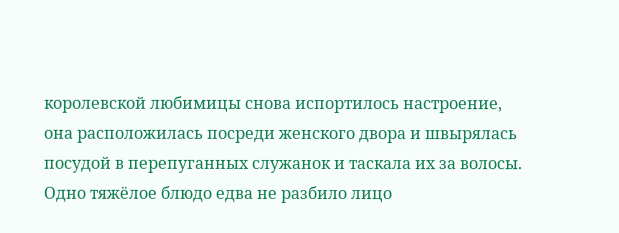королевской любимицы снова испортилось настроение, она расположилась посреди женского двора и швырялась посудой в перепуганных служанок и таскала их за волосы. Одно тяжёлое блюдо едва не разбило лицо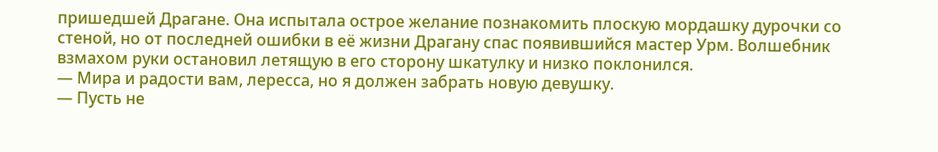пришедшей Драгане. Она испытала острое желание познакомить плоскую мордашку дурочки со стеной, но от последней ошибки в её жизни Драгану спас появившийся мастер Урм. Волшебник взмахом руки остановил летящую в его сторону шкатулку и низко поклонился.
— Мира и радости вам, лересса, но я должен забрать новую девушку.
— Пусть не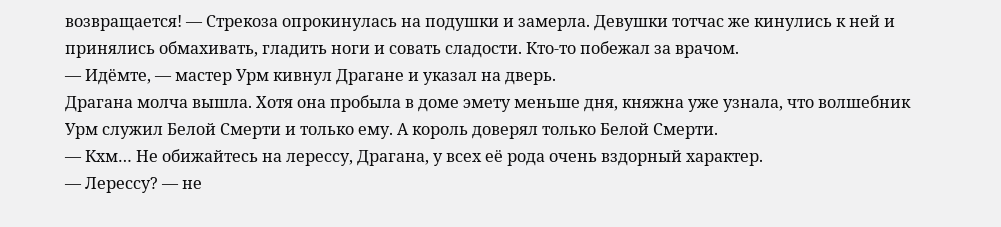возвращается! — Стрекоза опрокинулась на подушки и замерла. Девушки тотчас же кинулись к ней и принялись обмахивать, гладить ноги и совать сладости. Кто-то побежал за врачом.
— Идёмте, — мастер Урм кивнул Драгане и указал на дверь.
Драгана молча вышла. Хотя она пробыла в доме эмету меньше дня, княжна уже узнала, что волшебник Урм служил Белой Смерти и только ему. А король доверял только Белой Смерти.
— Кхм… Не обижайтесь на лерессу, Драгана, у всех её рода очень вздорный характер.
— Лерессу? — не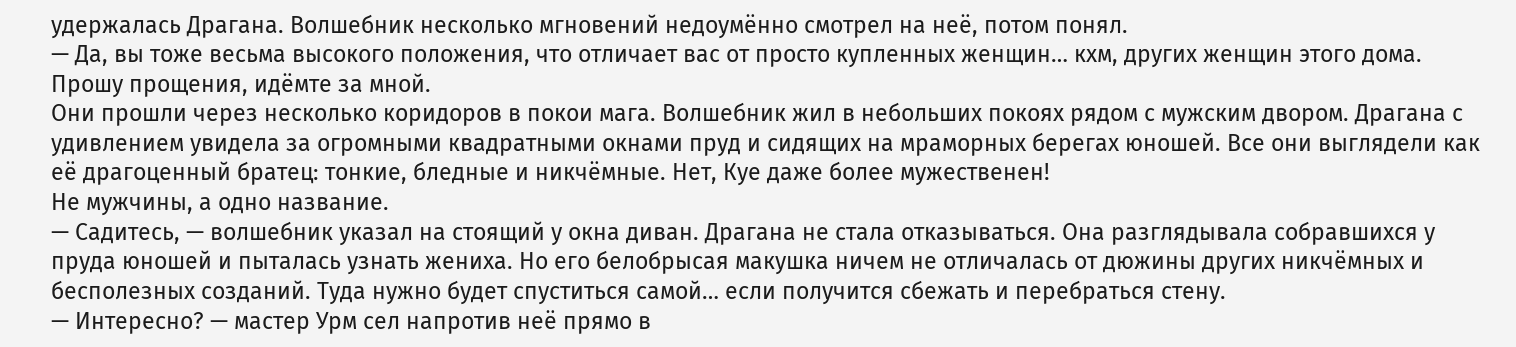удержалась Драгана. Волшебник несколько мгновений недоумённо смотрел на неё, потом понял.
— Да, вы тоже весьма высокого положения, что отличает вас от просто купленных женщин… кхм, других женщин этого дома. Прошу прощения, идёмте за мной.
Они прошли через несколько коридоров в покои мага. Волшебник жил в небольших покоях рядом с мужским двором. Драгана с удивлением увидела за огромными квадратными окнами пруд и сидящих на мраморных берегах юношей. Все они выглядели как её драгоценный братец: тонкие, бледные и никчёмные. Нет, Куе даже более мужественен!
Не мужчины, а одно название.
— Садитесь, — волшебник указал на стоящий у окна диван. Драгана не стала отказываться. Она разглядывала собравшихся у пруда юношей и пыталась узнать жениха. Но его белобрысая макушка ничем не отличалась от дюжины других никчёмных и бесполезных созданий. Туда нужно будет спуститься самой… если получится сбежать и перебраться стену.
— Интересно? — мастер Урм сел напротив неё прямо в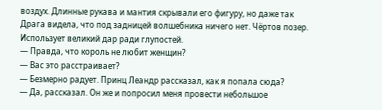воздух. Длинные рукава и мантия скрывали его фигуру, но даже так Драга видела, что под задницей волшебника ничего нет. Чёртов позер. Использует великий дар ради глупостей.
— Правда, что король не любит женщин?
— Вас это расстраивает?
— Безмерно радует. Принц Леандр рассказал, как я попала сюда?
— Да, рассказал. Он же и попросил меня провести небольшое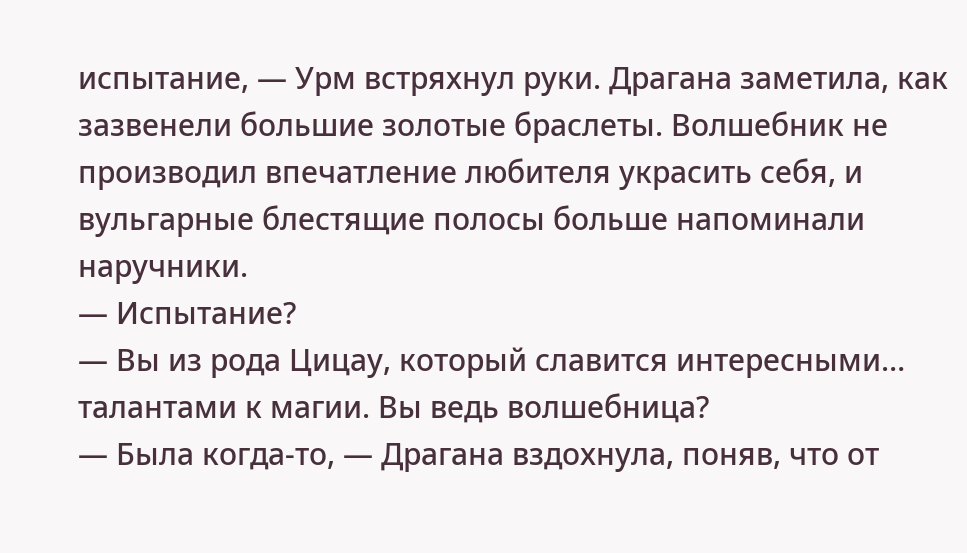испытание, — Урм встряхнул руки. Драгана заметила, как зазвенели большие золотые браслеты. Волшебник не производил впечатление любителя украсить себя, и вульгарные блестящие полосы больше напоминали наручники.
— Испытание?
— Вы из рода Цицау, который славится интересными… талантами к магии. Вы ведь волшебница?
— Была когда-то, — Драгана вздохнула, поняв, что от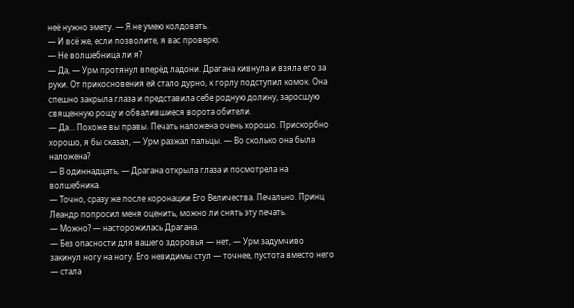неё нужно эмету. — Я не умею колдовать.
— И всё же, если позволите, я вас проверю.
— Не волшебница ли я?
— Да, — Урм протянул вперёд ладони. Драгана кивнула и взяла его за руки. От прикосновения ей стало дурно, к горлу подступил комок. Она спешно закрыла глаза и представила себе родную долину, заросшую священную рощу и обвалившиеся ворота обители.
— Да… Похоже вы правы. Печать наложена очень хорошо. Прискорбно хорошо, я бы сказал, — Урм разжал пальцы. — Во сколько она была наложена?
— В одиннадцать, — Драгана открыла глаза и посмотрела на волшебника.
— Точно, сразу же после коронации Его Величества. Печально. Принц Леандр попросил меня оценить, можно ли снять эту печать.
— Можно? — насторожилась Драгана.
— Без опасности для вашего здоровья — нет, — Урм задумчиво закинул ногу на ногу. Его невидимы стул — точнее, пустота вместо него — стала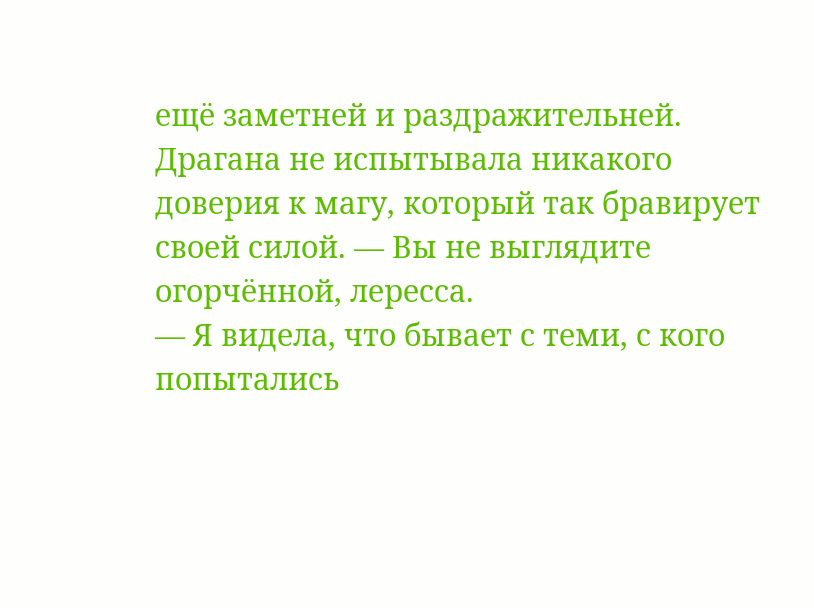ещё заметней и раздражительней. Драгана не испытывала никакого доверия к магу, который так бравирует своей силой. — Вы не выглядите огорчённой, лересса.
— Я видела, что бывает с теми, с кого попытались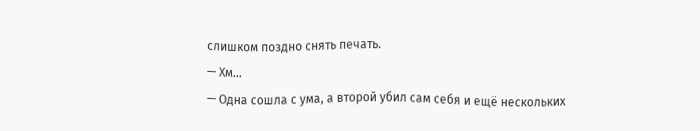слишком поздно снять печать.
— Хм…
— Одна сошла с ума, а второй убил сам себя и ещё нескольких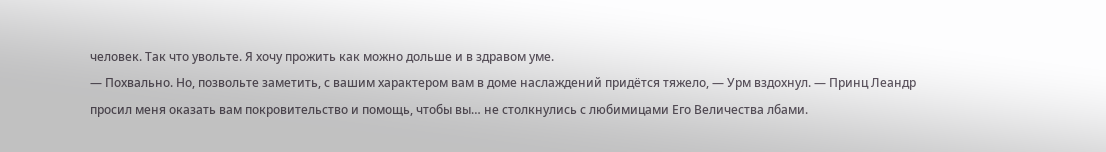человек. Так что увольте. Я хочу прожить как можно дольше и в здравом уме.
— Похвально. Но, позвольте заметить, с вашим характером вам в доме наслаждений придётся тяжело, — Урм вздохнул. — Принц Леандр просил меня оказать вам покровительство и помощь, чтобы вы… не столкнулись с любимицами Его Величества лбами.